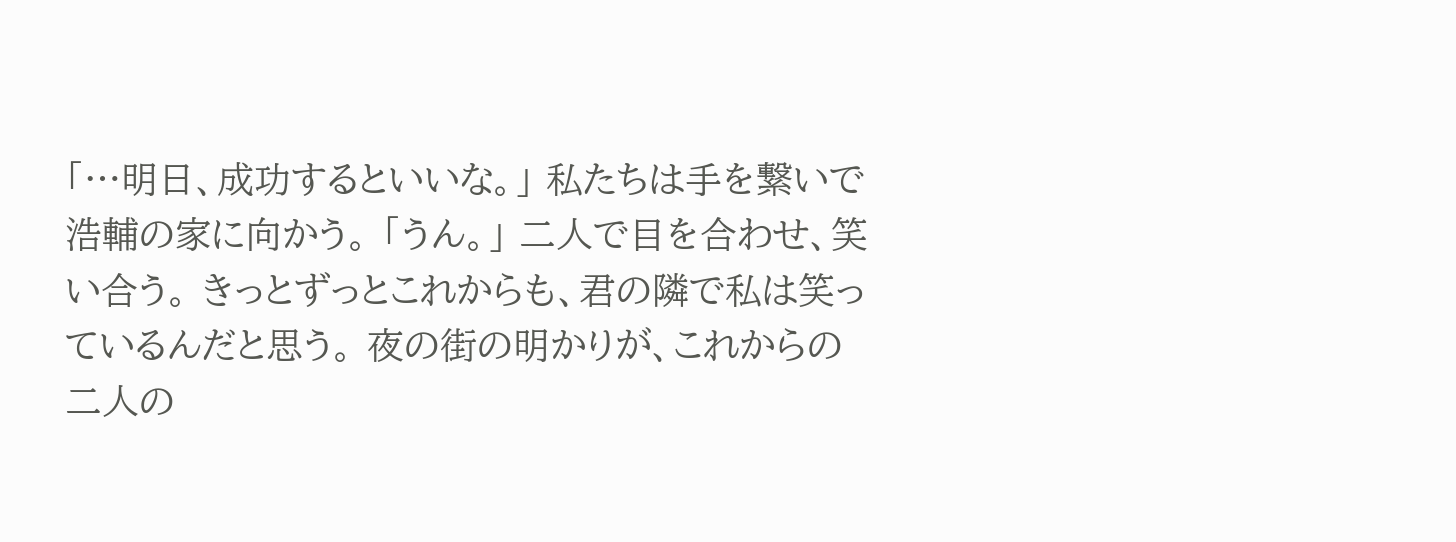「…明日、成功するといいな。」 私たちは手を繋いで浩輔の家に向かう。 「うん。」 二人で目を合わせ、笑い合う。 きっとずっとこれからも、君の隣で私は笑っているんだと思う。 夜の街の明かりが、これからの二人の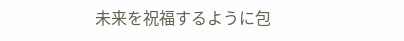未来を祝福するように包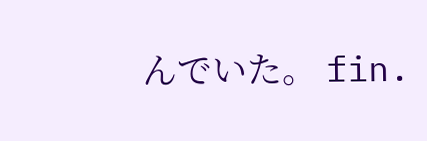んでいた。 fin.